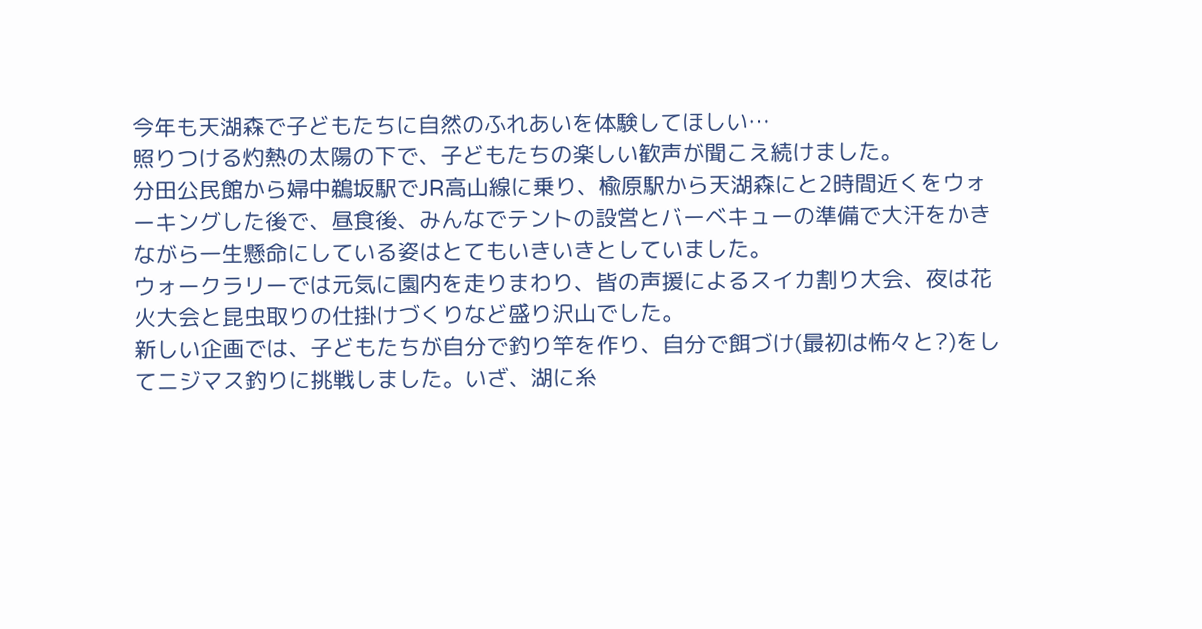今年も天湖森で子どもたちに自然のふれあいを体験してほしい…
照りつける灼熱の太陽の下で、子どもたちの楽しい歓声が聞こえ続けました。
分田公民館から婦中鵜坂駅でJR高山線に乗り、楡原駅から天湖森にと2時間近くをウォーキングした後で、昼食後、みんなでテントの設営とバーベキューの準備で大汗をかきながら一生懸命にしている姿はとてもいきいきとしていました。
ウォークラリーでは元気に園内を走りまわり、皆の声援によるスイカ割り大会、夜は花火大会と昆虫取りの仕掛けづくりなど盛り沢山でした。
新しい企画では、子どもたちが自分で釣り竿を作り、自分で餌づけ(最初は怖々と?)をしてニジマス釣りに挑戦しました。いざ、湖に糸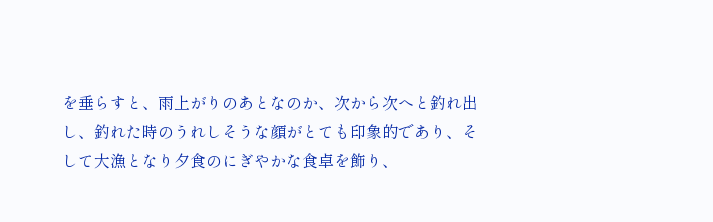を垂らすと、雨上がりのあとなのか、次から次へと釣れ出し、釣れた時のうれしそうな顔がとても印象的であり、そして大漁となり夕食のにぎやかな食卓を飾り、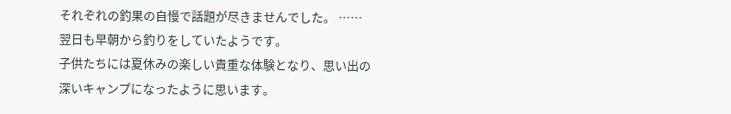それぞれの釣果の自慢で話題が尽きませんでした。 …… 翌日も早朝から釣りをしていたようです。
子供たちには夏休みの楽しい貴重な体験となり、思い出の深いキャンプになったように思います。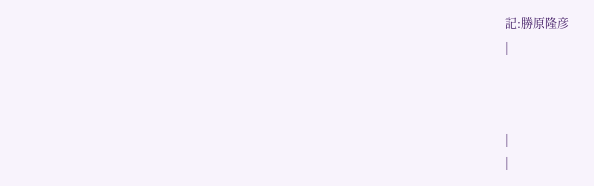記:勝原隆彦
|



|
|